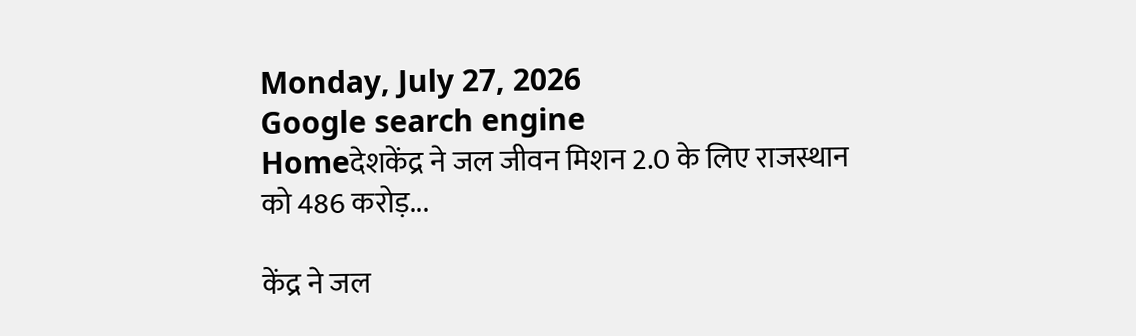Monday, July 27, 2026
Google search engine
Homeदेशकेंद्र ने जल जीवन मिशन 2.0 के लिए राजस्थान को 486 करोड़...

केंद्र ने जल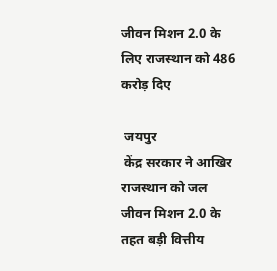जीवन मिशन 2.0 के लिए राजस्थान को 486 करोड़ दिए

 जयपुर
 केंद्र सरकार ने आखिर राजस्थान को जल जीवन मिशन 2.0 के तहत बड़ी वित्तीय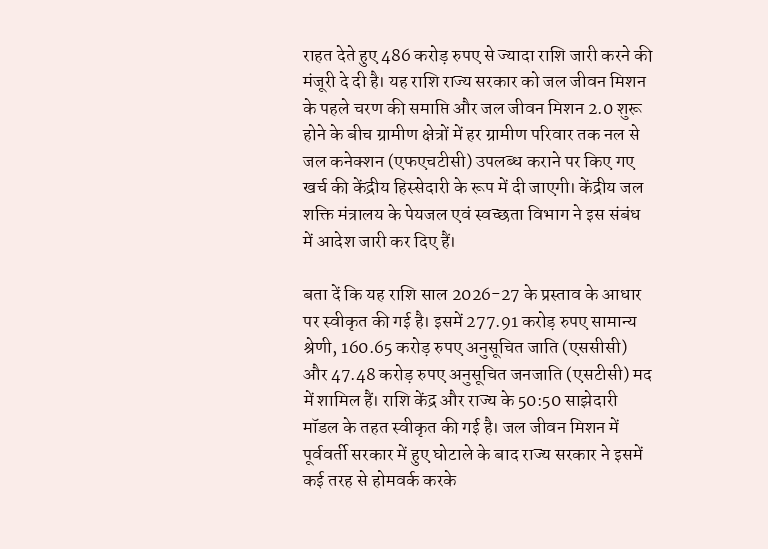राहत देते हुए 486 करोड़ रुपए से ज्यादा राशि जारी करने की मंजूरी दे दी है। यह राशि राज्य सरकार को जल जीवन मिशन के पहले चरण की समाप्ति और जल जीवन मिशन 2.0 शुरू होने के बीच ग्रामीण क्षेत्रों में हर ग्रामीण परिवार तक नल से जल कनेक्शन (एफएचटीसी) उपलब्ध कराने पर किए गए खर्च की केंद्रीय हिस्सेदारी के रूप में दी जाएगी। केंद्रीय जल शक्ति मंत्रालय के पेयजल एवं स्वच्छता विभाग ने इस संबंध में आदेश जारी कर दिए हैं।

बता दें कि यह राशि साल 2026-27 के प्रस्ताव के आधार पर स्वीकृत की गई है। इसमें 277.91 करोड़ रुपए सामान्य श्रेणी, 160.65 करोड़ रुपए अनुसूचित जाति (एससीसी) और 47.48 करोड़ रुपए अनुसूचित जनजाति (एसटीसी) मद में शामिल हैं। राशि केंद्र और राज्य के 50:50 साझेदारी मॉडल के तहत स्वीकृत की गई है। जल जीवन मिशन में पूर्ववर्ती सरकार में हुए घोटाले के बाद राज्य सरकार ने इसमें कई तरह से होमवर्क करके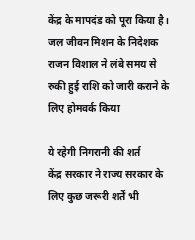केंद्र के मापदंड को पूरा किया है। जल जीवन मिशन के निदेशक राजन विशाल ने लंबे समय से रुकी हुई राशि को जारी कराने के लिए होमवर्क किया

ये रहेगी निगरानी की शर्त
केंद्र सरकार ने राज्य सरकार के लिए कुछ जरूरी शर्तें भी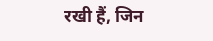रखी हैं, जिन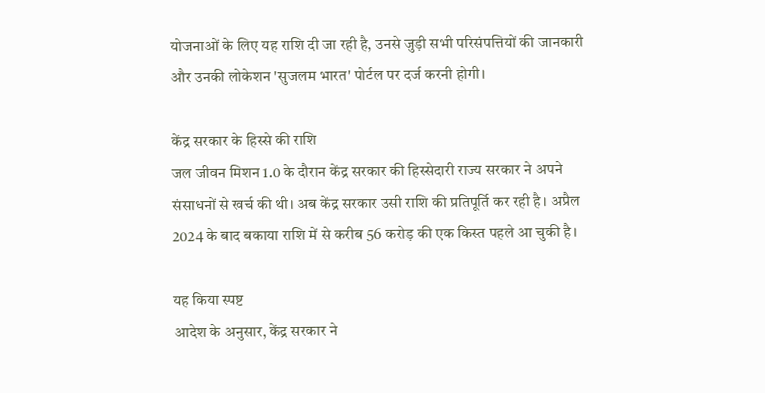योजनाओं के लिए यह राशि दी जा रही है, उनसे जुड़ी सभी परिसंपत्तियों की जानकारी और उनकी लोकेशन 'सुजलम भारत' पोर्टल पर दर्ज करनी होगी।

केंद्र सरकार के हिस्से की राशि
जल जीवन मिशन 1.0 के दौरान केंद्र सरकार की हिस्सेदारी राज्य सरकार ने अपने संसाधनों से खर्च की थी। अब केंद्र सरकार उसी राशि की प्रतिपूर्ति कर रही है। अप्रैल 2024 के बाद बकाया राशि में से करीब 56 करोड़ की एक किस्त पहले आ चुकी है।

यह किया स्पष्ट
आदेश के अनुसार, केंद्र सरकार ने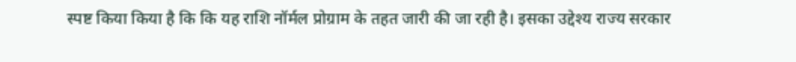स्पष्ट किया किया है कि कि यह राशि नॉर्मल प्रोग्राम के तहत जारी की जा रही है। इसका उद्देश्य राज्य सरकार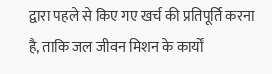द्वारा पहले से किए गए खर्च की प्रतिपूर्ति करना है, ताकि जल जीवन मिशन के कार्यों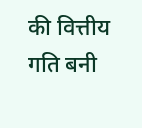की वित्तीय गति बनी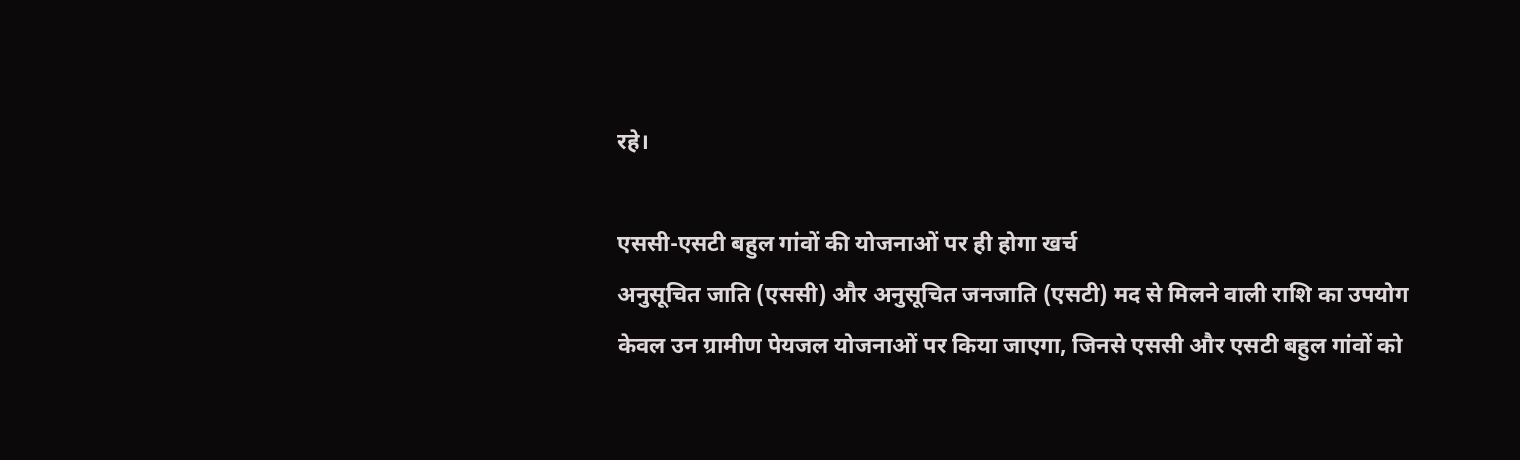रहे।

एससी-एसटी बहुल गांवों की योजनाओं पर ही होगा खर्च
अनुसूचित जाति (एससी) और अनुसूचित जनजाति (एसटी) मद से मिलने वाली राशि का उपयोग केवल उन ग्रामीण पेयजल योजनाओं पर किया जाएगा, जिनसे एससी और एसटी बहुल गांवों को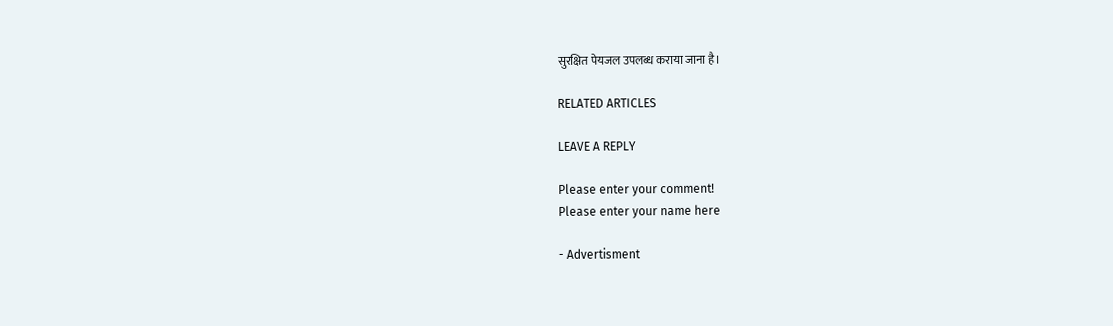सुरक्षित पेयजल उपलब्ध कराया जाना है।

RELATED ARTICLES

LEAVE A REPLY

Please enter your comment!
Please enter your name here

- Advertisment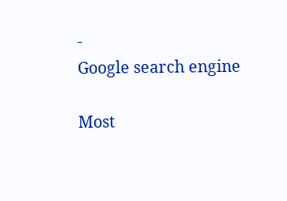-
Google search engine

Most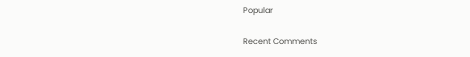Popular

Recent Comments